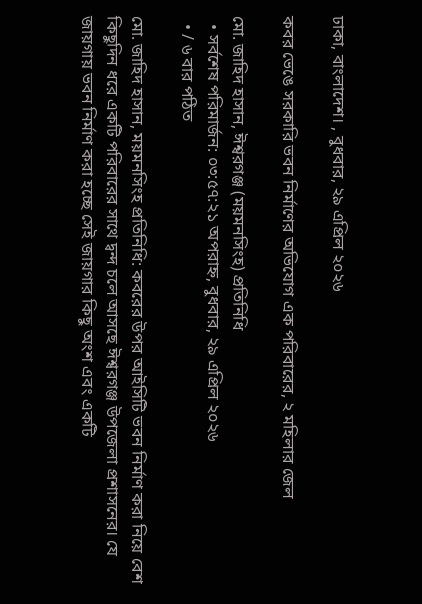ঢাকা, বাংলাদেশ। , বুধবার, ২৯ এপ্রিল ২০২৬

কবর ভেঙে সরকারি ভবন নির্মাণের অভিযোগ এক পরিবারের, ২ মহিলার জেল

মো. জাহিদ হাসান, ঈশ্বরগঞ্জ (ময়মনসিংহ) প্রতিনিধি
  • সর্বশেষ পরিমার্জন: ০৩:৫৭:২১ অপরাহ্ন, বুধবার, ২৯ এপ্রিল ২০২৬
  • / ৬ বার পঠিত

মো. জাহিদ হাসান, ময়মনসিংহ প্রতিনিধি: কবরের উপর আইসিটি ভবন নির্মাণ করা নিয়ে বেশ কিছুদিন ধরে একটি পরিবারের সাথে দ্বন্দ চলে আসছে ঈশ্বরগঞ্জ উপজেলা প্রশাসনের। যে জায়গায় ভবন নির্মাণ করা হচ্ছে সেই জায়গার কিছু অংশ এবং একটি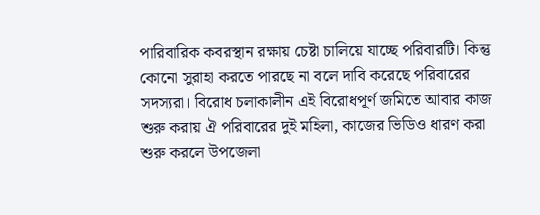পারিবারিক কবরস্থান রক্ষায় চেষ্টা চালিয়ে যাচ্ছে পরিবারটি। কিন্তু কোনো সুরাহা করতে পারছে না বলে দাবি করেছে পরিবারের সদস্যরা। বিরোধ চলাকালীন এই বিরোধপূর্ণ জমিতে আবার কাজ শুরু করায় ঐ পরিবারের দুই মহিলা, কাজের ভিডিও ধারণ করা শুরু করলে উপজেলা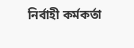নির্বাহী কর্মকর্তা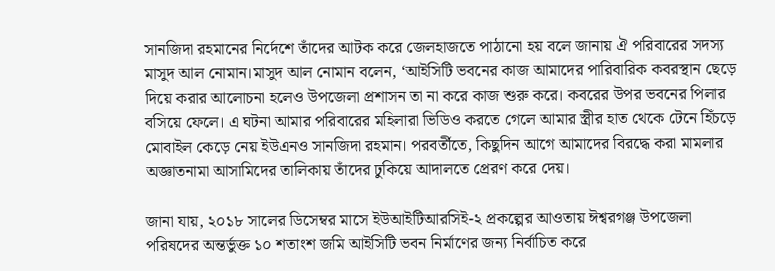সানজিদা রহমানের নির্দেশে তাঁদের আটক করে জেলহাজতে পাঠানো হয় বলে জানায় ঐ পরিবারের সদস্য মাসুদ আল নোমান।মাসুদ আল নোমান বলেন, ‘আইসিটি ভবনের কাজ আমাদের পারিবারিক কবরস্থান ছেড়ে দিয়ে করার আলোচনা হলেও উপজেলা প্রশাসন তা না করে কাজ শুরু করে। কবরের উপর ভবনের পিলার বসিয়ে ফেলে। এ ঘটনা আমার পরিবারের মহিলারা ভিডিও করতে গেলে আমার স্ত্রীর হাত থেকে টেনে হিঁচড়ে মোবাইল কেড়ে নেয় ইউএনও সানজিদা রহমান। পরবর্তীতে, কিছুদিন আগে আমাদের বিরদ্ধে করা মামলার অজ্ঞাতনামা আসামিদের তালিকায় তাঁদের ঢুকিয়ে আদালতে প্রেরণ করে দেয়।

জানা যায়, ২০১৮ সালের ডিসেম্বর মাসে ইউআইটিআরসিই-২ প্রকল্পের আওতায় ঈশ্বরগঞ্জ উপজেলা পরিষদের অন্তর্ভুক্ত ১০ শতাংশ জমি আইসিটি ভবন নির্মাণের জন্য নির্বাচিত করে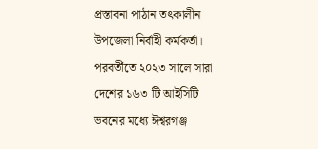প্রস্তাবনা পাঠান তৎকালীন উপজেলা নির্বাহী কর্মকর্তা। পরবর্তীতে ২০২৩ সালে সারা দেশের ১৬৩ টি আইসিটি ভবনের মধ্যে ঈশ্বরগঞ্জ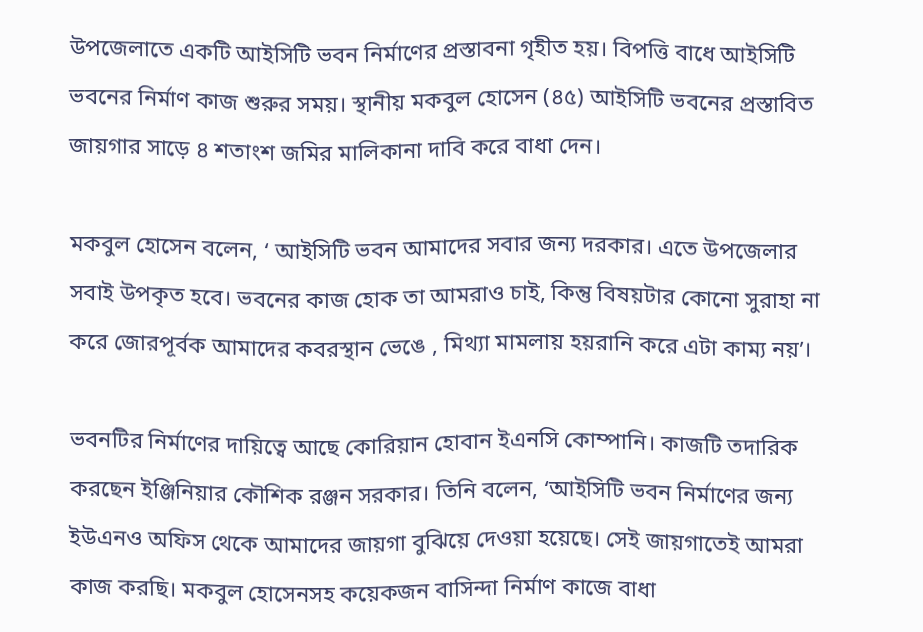উপজেলাতে একটি আইসিটি ভবন নির্মাণের প্রস্তাবনা গৃহীত হয়। বিপত্তি বাধে আইসিটি ভবনের নির্মাণ কাজ শুরুর সময়। স্থানীয় মকবুল হোসেন (৪৫) আইসিটি ভবনের প্রস্তাবিত জায়গার সাড়ে ৪ শতাংশ জমির মালিকানা দাবি করে বাধা দেন।

মকবুল হোসেন বলেন, ‘ আইসিটি ভবন আমাদের সবার জন্য দরকার। এতে উপজেলার সবাই উপকৃত হবে। ভবনের কাজ হোক তা আমরাও চাই, কিন্তু বিষয়টার কোনো সুরাহা না করে জোরপূর্বক আমাদের কবরস্থান ভেঙে , মিথ্যা মামলায় হয়রানি করে এটা কাম্য নয়’।

ভবনটির নির্মাণের দায়িত্বে আছে কোরিয়ান হোবান ইএনসি কোম্পানি। কাজটি তদারিক করছেন ইঞ্জিনিয়ার কৌশিক রঞ্জন সরকার। তিনি বলেন, ‘আইসিটি ভবন নির্মাণের জন্য ইউএনও অফিস থেকে আমাদের জায়গা বুঝিয়ে দেওয়া হয়েছে। সেই জায়গাতেই আমরা কাজ করছি। মকবুল হোসেনসহ কয়েকজন বাসিন্দা নির্মাণ কাজে বাধা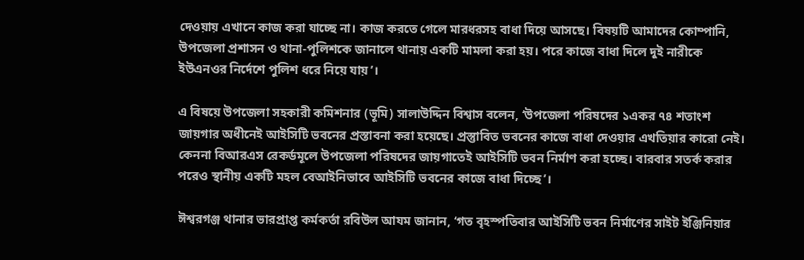দেওয়ায় এখানে কাজ করা যাচ্ছে না। কাজ করতে গেলে মারধরসহ বাধা দিয়ে আসছে। বিষয়টি আমাদের কোম্পানি, উপজেলা প্রশাসন ও থানা-পুলিশকে জানালে থানায় একটি মামলা করা হয়। পরে কাজে বাধা দিলে দুই নারীকে ইউএনওর নির্দেশে পুলিশ ধরে নিয়ে যায়’।

এ বিষয়ে উপজেলা সহকারী কমিশনার (ভূমি) সালাউদ্দিন বিশ্বাস বলেন, ‘উপজেলা পরিষদের ১একর ৭৪ শতাংশ জায়গার অধীনেই আইসিটি ভবনের প্রস্তাবনা করা হয়েছে। প্রস্তুাবিত ভবনের কাজে বাধা দেওয়ার এখতিয়ার কারো নেই। কেননা বিআরএস রেকর্ডমূলে উপজেলা পরিষদের জায়গাতেই আইসিটি ভবন নির্মাণ করা হচ্ছে। বারবার সতর্ক করার পরেও স্থানীয় একটি মহল বেআইনিভাবে আইসিটি ভবনের কাজে বাধা দিচ্ছে’।

ঈশ্বরগঞ্জ থানার ভারপ্রাপ্ত কর্মকর্তা রবিউল আযম জানান, ‘গত বৃহস্পতিবার আইসিটি ভবন নির্মাণের সাইট ইঞ্জিনিয়ার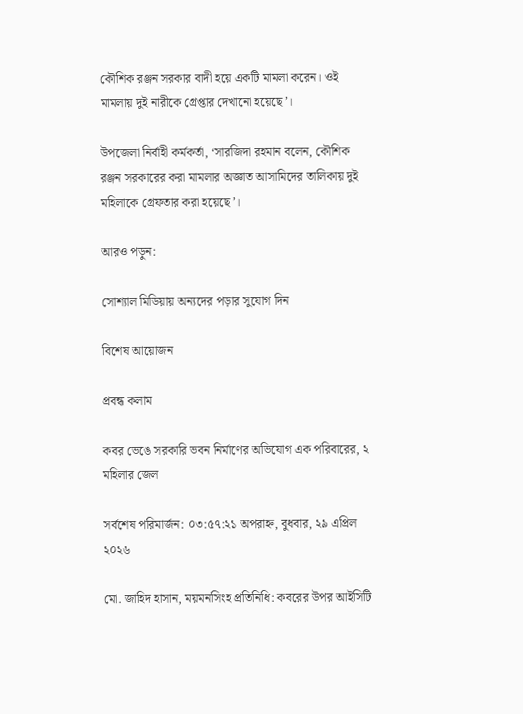কৌশিক রঞ্জন সরকার বাদী হয়ে একটি মামলা করেন। ওই মামলায় দুই নারীকে গ্রেপ্তার দেখানো হয়েছে’।

উপজেলা নির্বাহী কর্মকর্তা, ‘সারজিদা রহমান বলেন, কৌশিক রঞ্জন সরকারের করা মামলার অজ্ঞাত আসামিদের তালিকায় দুই মহিলাকে গ্রেফতার করা হয়েছে’।

আরও পড়ুন:

সোশ্যাল মিডিয়ায় অন্যদের পড়ার সুযোগ দিন

বিশেষ আয়োজন

প্রবন্ধ কলাম

কবর ভেঙে সরকারি ভবন নির্মাণের অভিযোগ এক পরিবারের, ২ মহিলার জেল

সর্বশেষ পরিমার্জন: ০৩:৫৭:২১ অপরাহ্ন, বুধবার, ২৯ এপ্রিল ২০২৬

মো. জাহিদ হাসান, ময়মনসিংহ প্রতিনিধি: কবরের উপর আইসিটি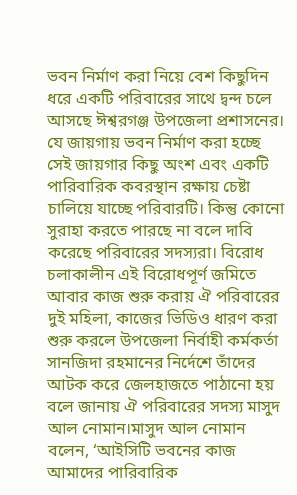ভবন নির্মাণ করা নিয়ে বেশ কিছুদিন ধরে একটি পরিবারের সাথে দ্বন্দ চলে আসছে ঈশ্বরগঞ্জ উপজেলা প্রশাসনের। যে জায়গায় ভবন নির্মাণ করা হচ্ছে সেই জায়গার কিছু অংশ এবং একটি পারিবারিক কবরস্থান রক্ষায় চেষ্টা চালিয়ে যাচ্ছে পরিবারটি। কিন্তু কোনো সুরাহা করতে পারছে না বলে দাবি করেছে পরিবারের সদস্যরা। বিরোধ চলাকালীন এই বিরোধপূর্ণ জমিতে আবার কাজ শুরু করায় ঐ পরিবারের দুই মহিলা, কাজের ভিডিও ধারণ করা শুরু করলে উপজেলা নির্বাহী কর্মকর্তা সানজিদা রহমানের নির্দেশে তাঁদের আটক করে জেলহাজতে পাঠানো হয় বলে জানায় ঐ পরিবারের সদস্য মাসুদ আল নোমান।মাসুদ আল নোমান বলেন, ‘আইসিটি ভবনের কাজ আমাদের পারিবারিক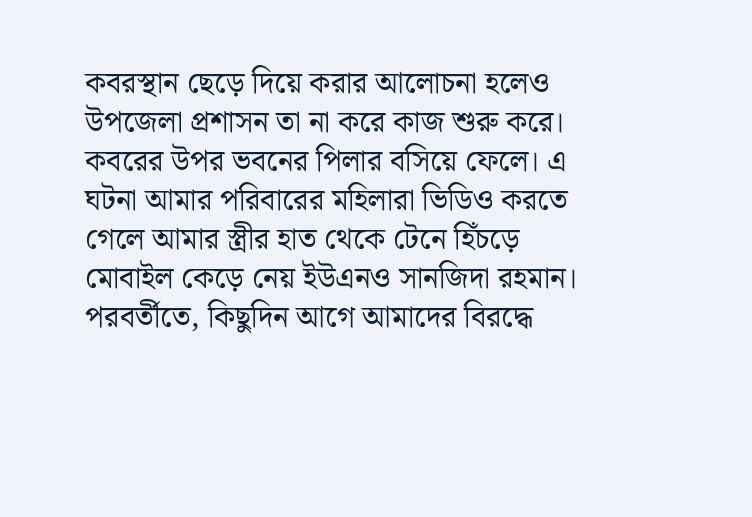কবরস্থান ছেড়ে দিয়ে করার আলোচনা হলেও উপজেলা প্রশাসন তা না করে কাজ শুরু করে। কবরের উপর ভবনের পিলার বসিয়ে ফেলে। এ ঘটনা আমার পরিবারের মহিলারা ভিডিও করতে গেলে আমার স্ত্রীর হাত থেকে টেনে হিঁচড়ে মোবাইল কেড়ে নেয় ইউএনও সানজিদা রহমান। পরবর্তীতে, কিছুদিন আগে আমাদের বিরদ্ধে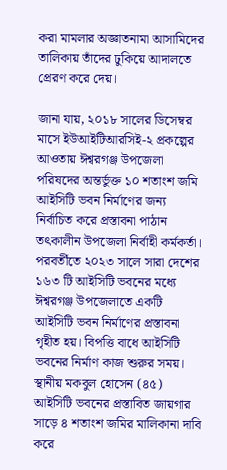করা মামলার অজ্ঞাতনামা আসামিদের তালিকায় তাঁদের ঢুকিয়ে আদালতে প্রেরণ করে দেয়।

জানা যায়, ২০১৮ সালের ডিসেম্বর মাসে ইউআইটিআরসিই-২ প্রকল্পের আওতায় ঈশ্বরগঞ্জ উপজেলা পরিষদের অন্তর্ভুক্ত ১০ শতাংশ জমি আইসিটি ভবন নির্মাণের জন্য নির্বাচিত করে প্রস্তাবনা পাঠান তৎকালীন উপজেলা নির্বাহী কর্মকর্তা। পরবর্তীতে ২০২৩ সালে সারা দেশের ১৬৩ টি আইসিটি ভবনের মধ্যে ঈশ্বরগঞ্জ উপজেলাতে একটি আইসিটি ভবন নির্মাণের প্রস্তাবনা গৃহীত হয়। বিপত্তি বাধে আইসিটি ভবনের নির্মাণ কাজ শুরুর সময়। স্থানীয় মকবুল হোসেন (৪৫) আইসিটি ভবনের প্রস্তাবিত জায়গার সাড়ে ৪ শতাংশ জমির মালিকানা দাবি করে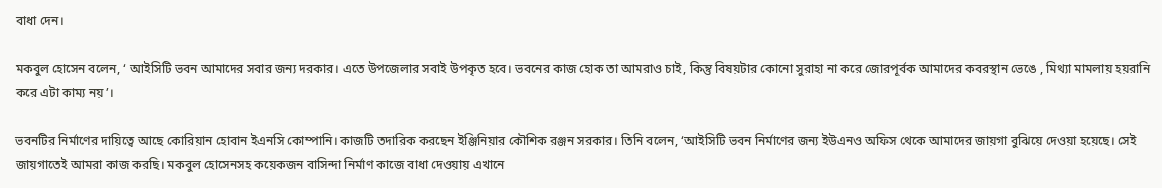বাধা দেন।

মকবুল হোসেন বলেন, ‘ আইসিটি ভবন আমাদের সবার জন্য দরকার। এতে উপজেলার সবাই উপকৃত হবে। ভবনের কাজ হোক তা আমরাও চাই, কিন্তু বিষয়টার কোনো সুরাহা না করে জোরপূর্বক আমাদের কবরস্থান ভেঙে , মিথ্যা মামলায় হয়রানি করে এটা কাম্য নয়’।

ভবনটির নির্মাণের দায়িত্বে আছে কোরিয়ান হোবান ইএনসি কোম্পানি। কাজটি তদারিক করছেন ইঞ্জিনিয়ার কৌশিক রঞ্জন সরকার। তিনি বলেন, ‘আইসিটি ভবন নির্মাণের জন্য ইউএনও অফিস থেকে আমাদের জায়গা বুঝিয়ে দেওয়া হয়েছে। সেই জায়গাতেই আমরা কাজ করছি। মকবুল হোসেনসহ কয়েকজন বাসিন্দা নির্মাণ কাজে বাধা দেওয়ায় এখানে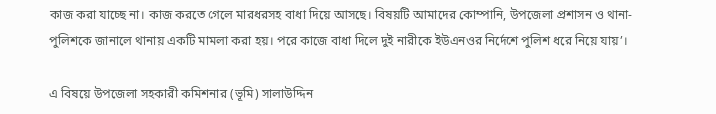কাজ করা যাচ্ছে না। কাজ করতে গেলে মারধরসহ বাধা দিয়ে আসছে। বিষয়টি আমাদের কোম্পানি, উপজেলা প্রশাসন ও থানা-পুলিশকে জানালে থানায় একটি মামলা করা হয়। পরে কাজে বাধা দিলে দুই নারীকে ইউএনওর নির্দেশে পুলিশ ধরে নিয়ে যায়’।

এ বিষয়ে উপজেলা সহকারী কমিশনার (ভূমি) সালাউদ্দিন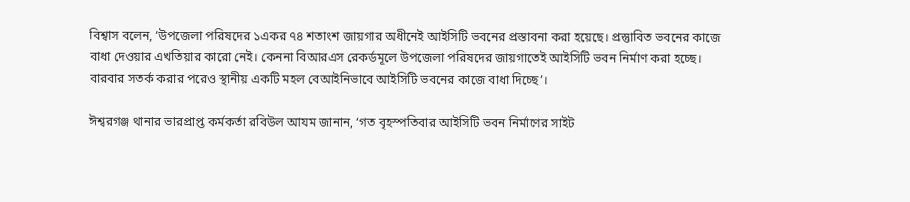বিশ্বাস বলেন, ‘উপজেলা পরিষদের ১একর ৭৪ শতাংশ জায়গার অধীনেই আইসিটি ভবনের প্রস্তাবনা করা হয়েছে। প্রস্তুাবিত ভবনের কাজে বাধা দেওয়ার এখতিয়ার কারো নেই। কেননা বিআরএস রেকর্ডমূলে উপজেলা পরিষদের জায়গাতেই আইসিটি ভবন নির্মাণ করা হচ্ছে। বারবার সতর্ক করার পরেও স্থানীয় একটি মহল বেআইনিভাবে আইসিটি ভবনের কাজে বাধা দিচ্ছে’।

ঈশ্বরগঞ্জ থানার ভারপ্রাপ্ত কর্মকর্তা রবিউল আযম জানান, ‘গত বৃহস্পতিবার আইসিটি ভবন নির্মাণের সাইট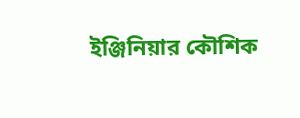ইঞ্জিনিয়ার কৌশিক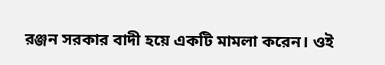রঞ্জন সরকার বাদী হয়ে একটি মামলা করেন। ওই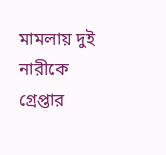মামলায় দুই নারীকে গ্রেপ্তার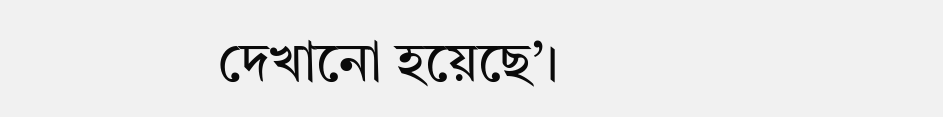দেখানো হয়েছে’।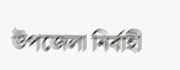উপজেলা নির্বাহী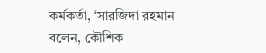কর্মকর্তা, ‘সারজিদা রহমান বলেন, কৌশিক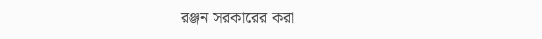রঞ্জন সরকারের করা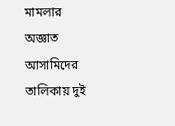মামলার অজ্ঞাত আসামিদের তালিকায় দুই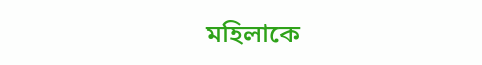মহিলাকে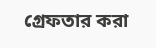গ্রেফতার করা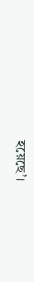হয়েছে’।